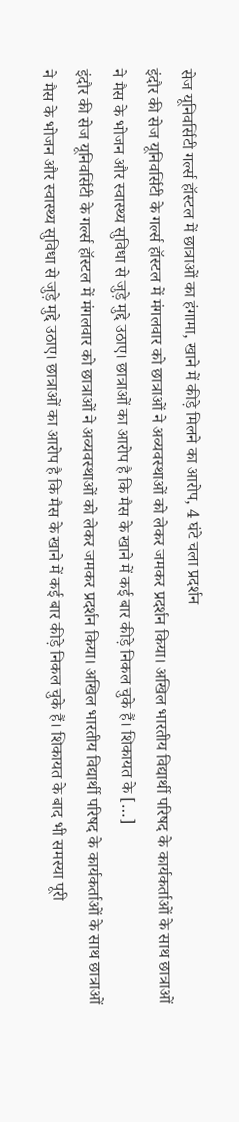सेज यूनिवर्सिटी गर्ल्स हॉस्टल में छात्राओं का हंगामा, खाने में कीड़े मिलने का आरोप, 4 घंटे चला प्रदर्शन
इंदौर की सेज यूनिवर्सिटी के गर्ल्स हॉस्टल में मंगलवार को छात्राओं ने अव्यवस्थाओं को लेकर जमकर प्रदर्शन किया। अखिल भारतीय विद्यार्थी परिषद के कार्यकर्ताओं के साथ छात्राओं ने मैस के भोजन और स्वास्थ्य सुविधा से जुड़े मुद्दे उठाए। छात्राओं का आरोप है कि मैस के खाने में कई बार कीड़े निकल चुके हैं। शिकायत के […]
इंदौर की सेज यूनिवर्सिटी के गर्ल्स हॉस्टल में मंगलवार को छात्राओं ने अव्यवस्थाओं को लेकर जमकर प्रदर्शन किया। अखिल भारतीय विद्यार्थी परिषद के कार्यकर्ताओं के साथ छात्राओं ने मैस के भोजन और स्वास्थ्य सुविधा से जुड़े मुद्दे उठाए। छात्राओं का आरोप है कि मैस के खाने में कई बार कीड़े निकल चुके हैं। शिकायत के बाद भी समस्या पूरी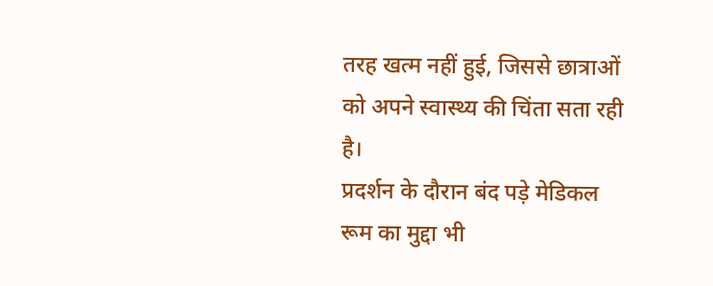तरह खत्म नहीं हुई, जिससे छात्राओं को अपने स्वास्थ्य की चिंता सता रही है।
प्रदर्शन के दौरान बंद पड़े मेडिकल रूम का मुद्दा भी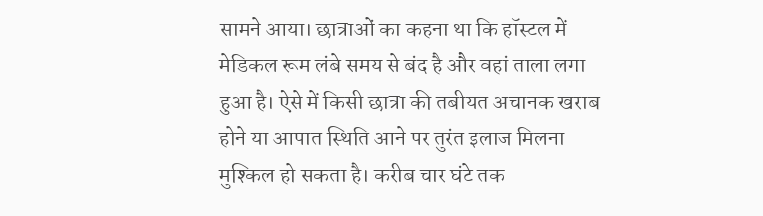सामने आया। छात्राओं का कहना था कि हॉस्टल में मेडिकल रूम लंबे समय से बंद है और वहां ताला लगा हुआ है। ऐसे में किसी छात्रा की तबीयत अचानक खराब होने या आपात स्थिति आने पर तुरंत इलाज मिलना मुश्किल हो सकता है। करीब चार घंटे तक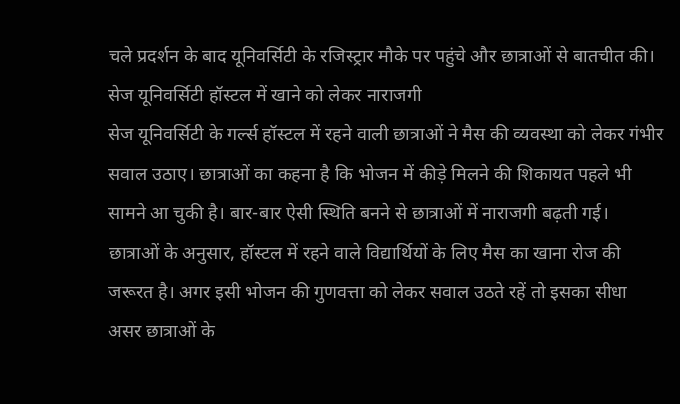चले प्रदर्शन के बाद यूनिवर्सिटी के रजिस्ट्रार मौके पर पहुंचे और छात्राओं से बातचीत की।
सेज यूनिवर्सिटी हॉस्टल में खाने को लेकर नाराजगी
सेज यूनिवर्सिटी के गर्ल्स हॉस्टल में रहने वाली छात्राओं ने मैस की व्यवस्था को लेकर गंभीर सवाल उठाए। छात्राओं का कहना है कि भोजन में कीड़े मिलने की शिकायत पहले भी सामने आ चुकी है। बार-बार ऐसी स्थिति बनने से छात्राओं में नाराजगी बढ़ती गई।
छात्राओं के अनुसार, हॉस्टल में रहने वाले विद्यार्थियों के लिए मैस का खाना रोज की जरूरत है। अगर इसी भोजन की गुणवत्ता को लेकर सवाल उठते रहें तो इसका सीधा असर छात्राओं के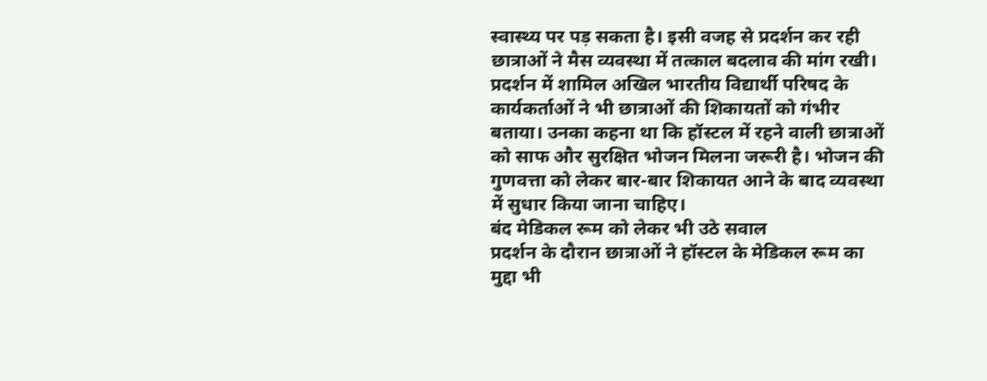स्वास्थ्य पर पड़ सकता है। इसी वजह से प्रदर्शन कर रही छात्राओं ने मैस व्यवस्था में तत्काल बदलाव की मांग रखी।
प्रदर्शन में शामिल अखिल भारतीय विद्यार्थी परिषद के कार्यकर्ताओं ने भी छात्राओं की शिकायतों को गंभीर बताया। उनका कहना था कि हॉस्टल में रहने वाली छात्राओं को साफ और सुरक्षित भोजन मिलना जरूरी है। भोजन की गुणवत्ता को लेकर बार-बार शिकायत आने के बाद व्यवस्था में सुधार किया जाना चाहिए।
बंद मेडिकल रूम को लेकर भी उठे सवाल
प्रदर्शन के दौरान छात्राओं ने हॉस्टल के मेडिकल रूम का मुद्दा भी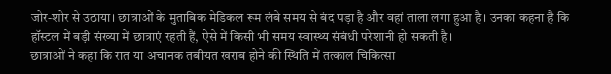जोर-शोर से उठाया। छात्राओं के मुताबिक मेडिकल रूम लंबे समय से बंद पड़ा है और वहां ताला लगा हुआ है। उनका कहना है कि हॉस्टल में बड़ी संख्या में छात्राएं रहती हैं, ऐसे में किसी भी समय स्वास्थ्य संबंधी परेशानी हो सकती है।
छात्राओं ने कहा कि रात या अचानक तबीयत खराब होने की स्थिति में तत्काल चिकित्सा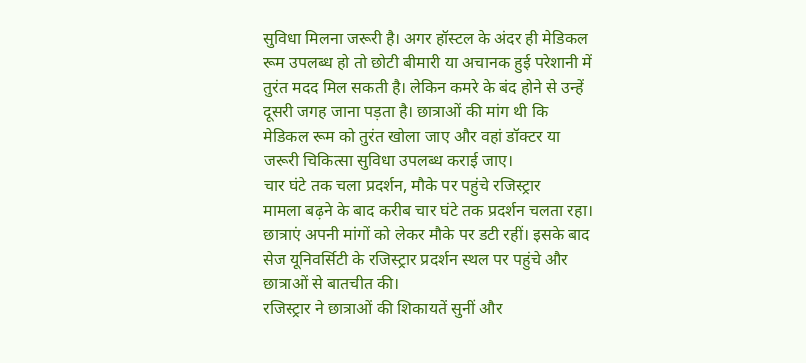सुविधा मिलना जरूरी है। अगर हॉस्टल के अंदर ही मेडिकल रूम उपलब्ध हो तो छोटी बीमारी या अचानक हुई परेशानी में तुरंत मदद मिल सकती है। लेकिन कमरे के बंद होने से उन्हें दूसरी जगह जाना पड़ता है। छात्राओं की मांग थी कि मेडिकल रूम को तुरंत खोला जाए और वहां डॉक्टर या जरूरी चिकित्सा सुविधा उपलब्ध कराई जाए।
चार घंटे तक चला प्रदर्शन, मौके पर पहुंचे रजिस्ट्रार
मामला बढ़ने के बाद करीब चार घंटे तक प्रदर्शन चलता रहा। छात्राएं अपनी मांगों को लेकर मौके पर डटी रहीं। इसके बाद सेज यूनिवर्सिटी के रजिस्ट्रार प्रदर्शन स्थल पर पहुंचे और छात्राओं से बातचीत की।
रजिस्ट्रार ने छात्राओं की शिकायतें सुनीं और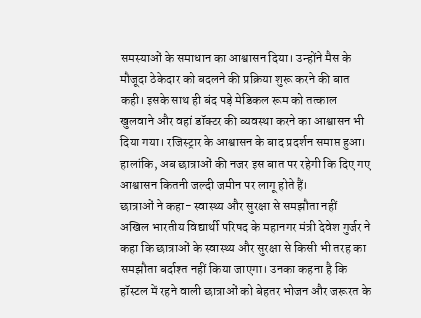समस्याओं के समाधान का आश्वासन दिया। उन्होंने मैस के मौजूदा ठेकेदार को बदलने की प्रक्रिया शुरू करने की बात कही। इसके साथ ही बंद पड़े मेडिकल रूम को तत्काल खुलवाने और वहां डॉक्टर की व्यवस्था करने का आश्वासन भी दिया गया। रजिस्ट्रार के आश्वासन के बाद प्रदर्शन समाप्त हुआ। हालांकि, अब छात्राओं की नजर इस बात पर रहेगी कि दिए गए आश्वासन कितनी जल्दी जमीन पर लागू होते हैं।
छात्राओं ने कहा- स्वास्थ्य और सुरक्षा से समझौता नहीं
अखिल भारतीय विद्यार्थी परिषद के महानगर मंत्री देवेश गुर्जर ने कहा कि छात्राओं के स्वास्थ्य और सुरक्षा से किसी भी तरह का समझौता बर्दाश्त नहीं किया जाएगा। उनका कहना है कि हॉस्टल में रहने वाली छात्राओं को बेहतर भोजन और जरूरत के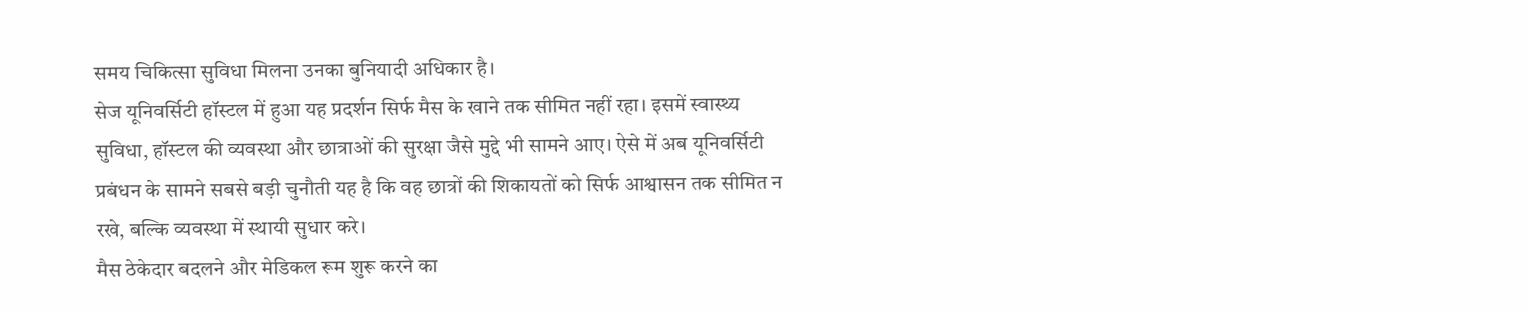समय चिकित्सा सुविधा मिलना उनका बुनियादी अधिकार है।
सेज यूनिवर्सिटी हॉस्टल में हुआ यह प्रदर्शन सिर्फ मैस के खाने तक सीमित नहीं रहा। इसमें स्वास्थ्य सुविधा, हॉस्टल की व्यवस्था और छात्राओं की सुरक्षा जैसे मुद्दे भी सामने आए। ऐसे में अब यूनिवर्सिटी प्रबंधन के सामने सबसे बड़ी चुनौती यह है कि वह छात्रों की शिकायतों को सिर्फ आश्वासन तक सीमित न रखे, बल्कि व्यवस्था में स्थायी सुधार करे।
मैस ठेकेदार बदलने और मेडिकल रूम शुरू करने का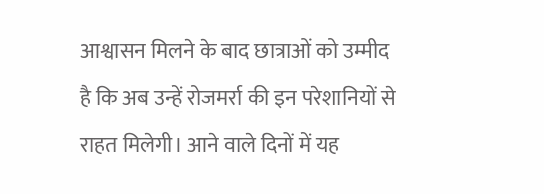आश्वासन मिलने के बाद छात्राओं को उम्मीद है कि अब उन्हें रोजमर्रा की इन परेशानियों से राहत मिलेगी। आने वाले दिनों में यह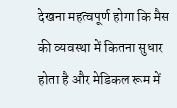देखना महत्वपूर्ण होगा कि मैस की व्यवस्था में कितना सुधार होता है और मेडिकल रूम में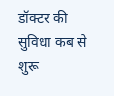डॉक्टर की सुविधा कब से शुरू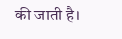की जाती है।